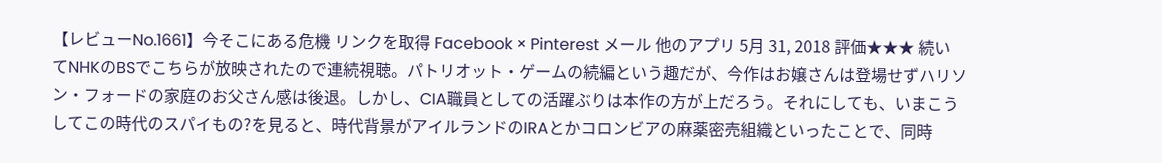【レビューNo.1661】今そこにある危機 リンクを取得 Facebook × Pinterest メール 他のアプリ 5月 31, 2018 評価★★★ 続いてNHKのBSでこちらが放映されたので連続視聴。パトリオット・ゲームの続編という趣だが、今作はお嬢さんは登場せずハリソン・フォードの家庭のお父さん感は後退。しかし、CIA職員としての活躍ぶりは本作の方が上だろう。それにしても、いまこうしてこの時代のスパイもの?を見ると、時代背景がアイルランドのIRAとかコロンビアの麻薬密売組織といったことで、同時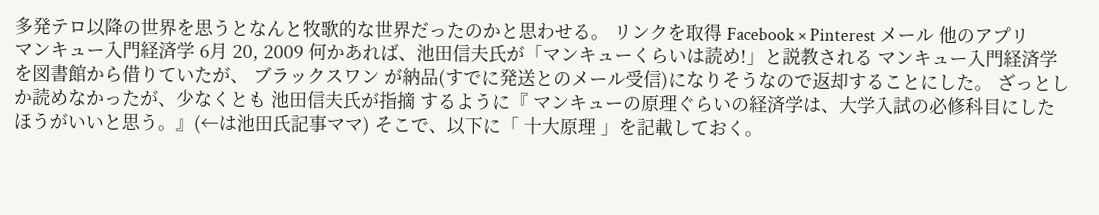多発テロ以降の世界を思うとなんと牧歌的な世界だったのかと思わせる。 リンクを取得 Facebook × Pinterest メール 他のアプリ
マンキュー入門経済学 6月 20, 2009 何かあれば、池田信夫氏が「マンキューくらいは読め!」と説教される マンキュー入門経済学 を図書館から借りていたが、 ブラックスワン が納品(すでに発送とのメール受信)になりそうなので返却することにした。 ざっとしか読めなかったが、少なくとも 池田信夫氏が指摘 するように『 マンキューの原理ぐらいの経済学は、大学入試の必修科目にしたほうがいいと思う。』(←は池田氏記事ママ) そこで、以下に「 十大原理 」を記載しておく。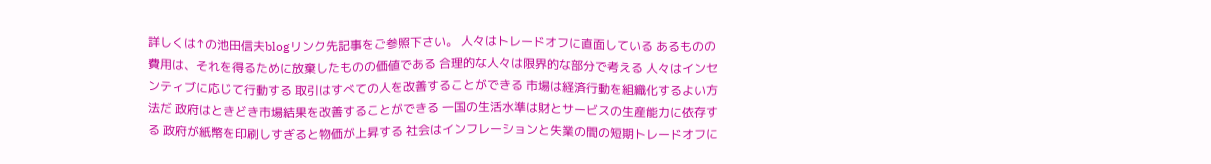詳しくは↑の池田信夫blogリンク先記事をご参照下さい。 人々はトレードオフに直面している あるものの費用は、それを得るために放棄したものの価値である 合理的な人々は限界的な部分で考える 人々はインセンティブに応じて行動する 取引はすべての人を改善することができる 市場は経済行動を組織化するよい方法だ 政府はときどき市場結果を改善することができる 一国の生活水準は財とサービスの生産能力に依存する 政府が紙幣を印刷しすぎると物価が上昇する 社会はインフレーションと失業の間の短期トレードオフに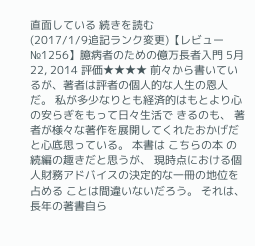直面している 続きを読む
(2017/1/9追記ランク変更)【レビュー№1256】臆病者のための億万長者入門 5月 22, 2014 評価★★★★ 前々から書いているが、著者は評者の個人的な人生の恩人だ。 私が多少なりとも経済的はもとより心の安らぎをもって日々生活で きるのも、 著者が様々な著作を展開してくれたおかげだと心底思っている。 本書は こちらの本 の続編の趣きだと思うが、 現時点における個人財務アドバイスの決定的な一冊の地位を占める ことは間違いないだろう。 それは、長年の著書自ら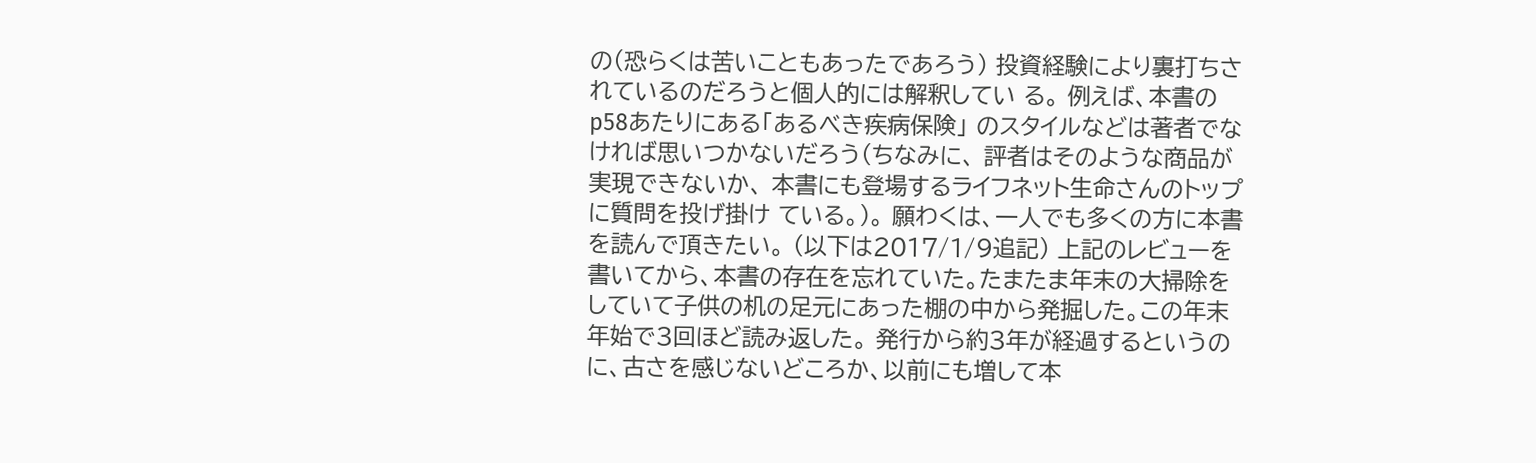の(恐らくは苦いこともあったであろう) 投資経験により裏打ちされているのだろうと個人的には解釈してい る。 例えば、本書のp58あたりにある「あるべき疾病保険」 のスタイルなどは著者でなければ思いつかないだろう(ちなみに、 評者はそのような商品が実現できないか、 本書にも登場するライフネット生命さんのトップに質問を投げ掛け ている。)。 願わくは、一人でも多くの方に本書を読んで頂きたい。 (以下は2017/1/9追記) 上記のレビューを書いてから、本書の存在を忘れていた。たまたま年末の大掃除をしていて子供の机の足元にあった棚の中から発掘した。この年末年始で3回ほど読み返した。 発行から約3年が経過するというのに、古さを感じないどころか、以前にも増して本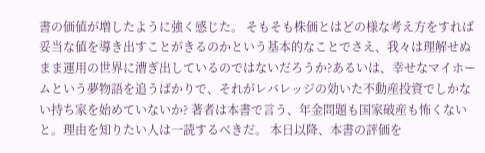書の価値が増したように強く感じた。 そもそも株価とはどの様な考え方をすれば妥当な値を導き出すことがきるのかという基本的なことでさえ、我々は理解せぬまま運用の世界に漕ぎ出しているのではないだろうか?あるいは、幸せなマイホームという夢物語を追うばかりで、それがレバレッジの効いた不動産投資でしかない持ち家を始めていないか? 著者は本書で言う、年金問題も国家破産も怖くないと。理由を知りたい人は一読するべきだ。 本日以降、本書の評価を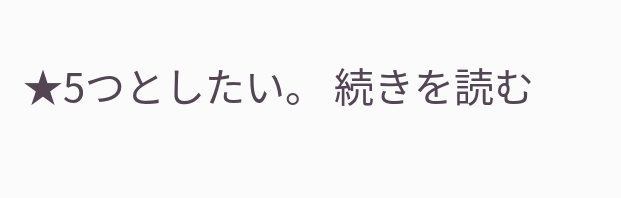★5つとしたい。 続きを読む